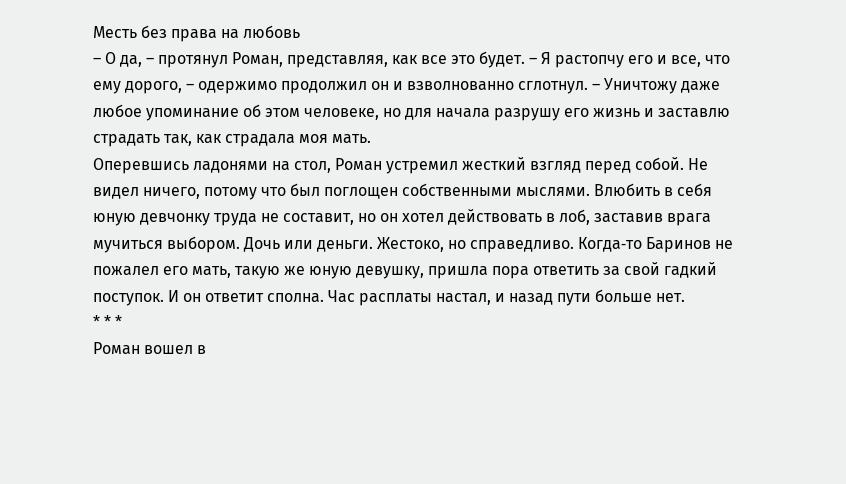Месть без права на любовь
– О да, – протянул Роман, представляя, как все это будет. – Я растопчу его и все, что ему дорого, – одержимо продолжил он и взволнованно сглотнул. – Уничтожу даже любое упоминание об этом человеке, но для начала разрушу его жизнь и заставлю страдать так, как страдала моя мать.
Оперевшись ладонями на стол, Роман устремил жесткий взгляд перед собой. Не видел ничего, потому что был поглощен собственными мыслями. Влюбить в себя юную девчонку труда не составит, но он хотел действовать в лоб, заставив врага мучиться выбором. Дочь или деньги. Жестоко, но справедливо. Когда‑то Баринов не пожалел его мать, такую же юную девушку, пришла пора ответить за свой гадкий поступок. И он ответит сполна. Час расплаты настал, и назад пути больше нет.
* * *
Роман вошел в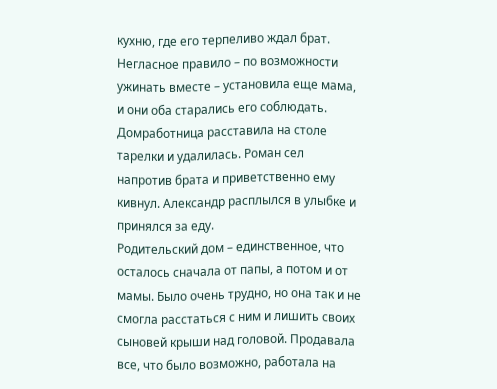кухню, где его терпеливо ждал брат. Негласное правило – по возможности ужинать вместе – установила еще мама, и они оба старались его соблюдать. Домработница расставила на столе тарелки и удалилась. Роман сел напротив брата и приветственно ему кивнул. Александр расплылся в улыбке и принялся за еду.
Родительский дом – единственное, что осталось сначала от папы, а потом и от мамы. Было очень трудно, но она так и не смогла расстаться с ним и лишить своих сыновей крыши над головой. Продавала все, что было возможно, работала на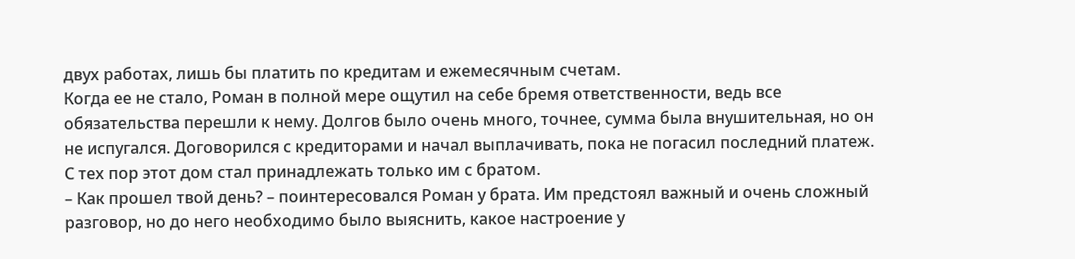двух работах, лишь бы платить по кредитам и ежемесячным счетам.
Когда ее не стало, Роман в полной мере ощутил на себе бремя ответственности, ведь все обязательства перешли к нему. Долгов было очень много, точнее, сумма была внушительная, но он не испугался. Договорился с кредиторами и начал выплачивать, пока не погасил последний платеж. С тех пор этот дом стал принадлежать только им с братом.
– Как прошел твой день? – поинтересовался Роман у брата. Им предстоял важный и очень сложный разговор, но до него необходимо было выяснить, какое настроение у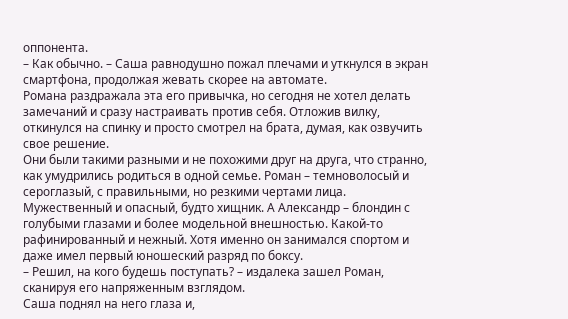оппонента.
– Как обычно. – Саша равнодушно пожал плечами и уткнулся в экран смартфона, продолжая жевать скорее на автомате.
Романа раздражала эта его привычка, но сегодня не хотел делать замечаний и сразу настраивать против себя. Отложив вилку, откинулся на спинку и просто смотрел на брата, думая, как озвучить свое решение.
Они были такими разными и не похожими друг на друга, что странно, как умудрились родиться в одной семье. Роман – темноволосый и сероглазый, с правильными, но резкими чертами лица. Мужественный и опасный, будто хищник. А Александр – блондин с голубыми глазами и более модельной внешностью. Какой‑то рафинированный и нежный. Хотя именно он занимался спортом и даже имел первый юношеский разряд по боксу.
– Решил, на кого будешь поступать? – издалека зашел Роман, сканируя его напряженным взглядом.
Саша поднял на него глаза и,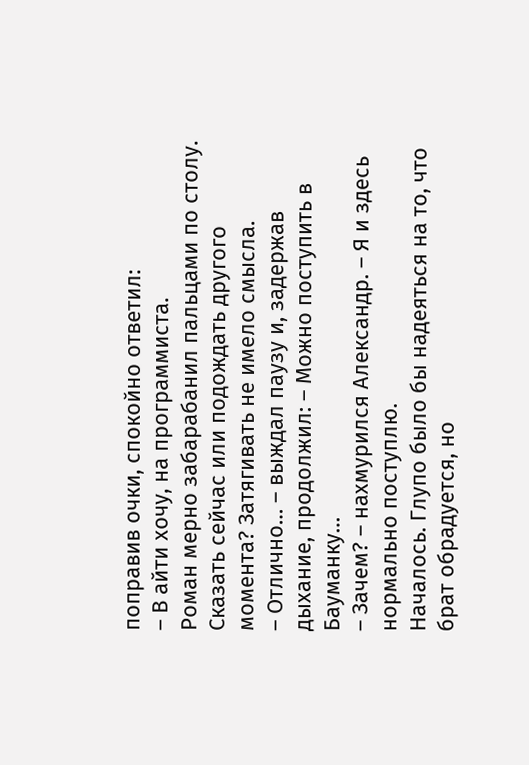поправив очки, спокойно ответил:
– В айти хочу, на программиста.
Роман мерно забарабанил пальцами по столу. Сказать сейчас или подождать другого момента? Затягивать не имело смысла.
– Отлично… – выждал паузу и, задержав дыхание, продолжил: – Можно поступить в Бауманку…
– Зачем? – нахмурился Александр. – Я и здесь нормально поступлю.
Началось. Глупо было бы надеяться на то, что брат обрадуется, но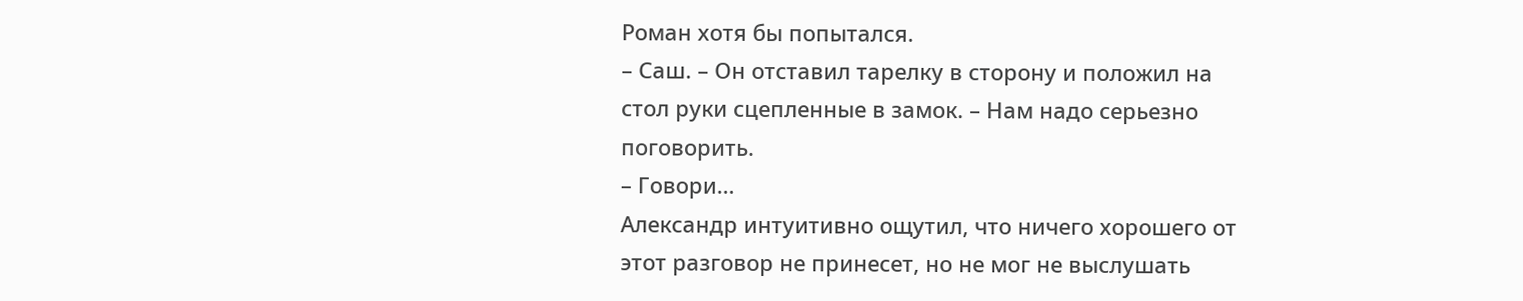Роман хотя бы попытался.
– Саш. – Он отставил тарелку в сторону и положил на стол руки сцепленные в замок. – Нам надо серьезно поговорить.
– Говори…
Александр интуитивно ощутил, что ничего хорошего от этот разговор не принесет, но не мог не выслушать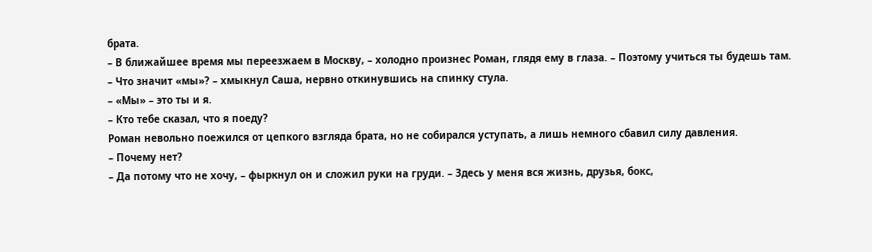брата.
– В ближайшее время мы переезжаем в Москву, – холодно произнес Роман, глядя ему в глаза. – Поэтому учиться ты будешь там.
– Что значит «мы»? – хмыкнул Саша, нервно откинувшись на спинку стула.
– «Мы» – это ты и я.
– Кто тебе сказал, что я поеду?
Роман невольно поежился от цепкого взгляда брата, но не собирался уступать, а лишь немного сбавил силу давления.
– Почему нет?
– Да потому что не хочу, – фыркнул он и сложил руки на груди. – Здесь у меня вся жизнь, друзья, бокс,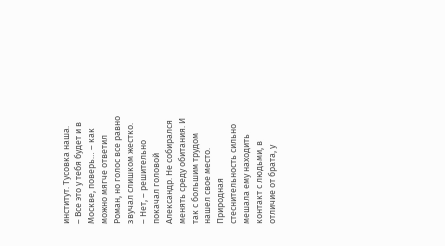институт. Тусовка наша.
– Все это у тебя будет и в Москве, поверь… – как можно мягче ответил Роман, но голос все равно звучал слишком жестко.
– Нет, – решительно покачал головой Александр. Не собирался менять среду обитания. И так с большим трудом нашел свое место. Природная стеснительность сильно мешала ему находить контакт с людьми, в отличие от брата, у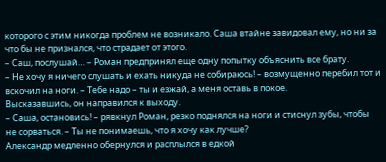которого с этим никогда проблем не возникало. Саша втайне завидовал ему, но ни за что бы не признался, что страдает от этого.
– Саш, послушай… – Роман предпринял еще одну попытку объяснить все брату.
– Не хочу я ничего слушать и ехать никуда не собираюсь! – возмущенно перебил тот и вскочил на ноги. – Тебе надо – ты и езжай, а меня оставь в покое.
Высказавшись, он направился к выходу.
– Саша, остановись! – рявкнул Роман, резко поднялся на ноги и стиснул зубы, чтобы не сорваться. – Ты не понимаешь, что я хочу как лучше?
Александр медленно обернулся и расплылся в едкой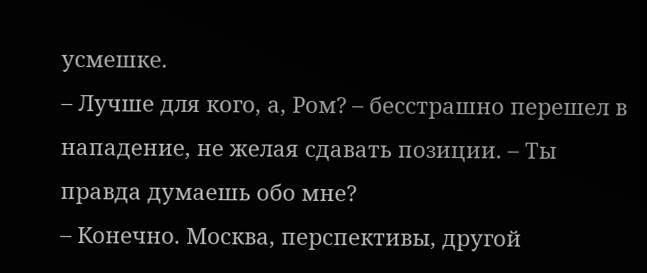усмешке.
– Лучше для кого, а, Ром? – бесстрашно перешел в нападение, не желая сдавать позиции. – Ты правда думаешь обо мне?
– Конечно. Москва, перспективы, другой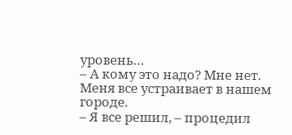уровень…
– А кому это надо? Мне нет. Меня все устраивает в нашем городе.
– Я все решил, – процедил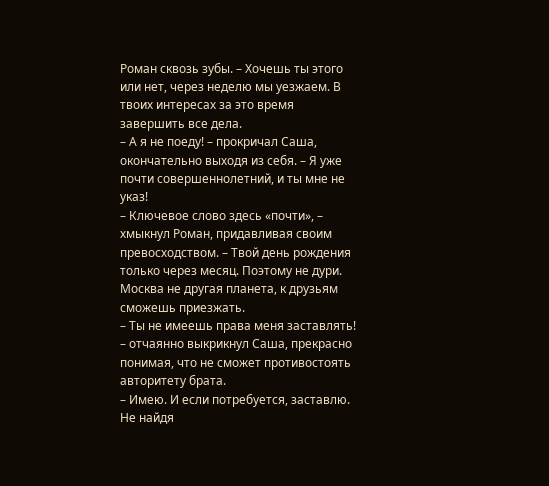Роман сквозь зубы. – Хочешь ты этого или нет, через неделю мы уезжаем. В твоих интересах за это время завершить все дела.
– А я не поеду! – прокричал Саша, окончательно выходя из себя. – Я уже почти совершеннолетний, и ты мне не указ!
– Ключевое слово здесь «почти», – хмыкнул Роман, придавливая своим превосходством. – Твой день рождения только через месяц. Поэтому не дури. Москва не другая планета, к друзьям сможешь приезжать.
– Ты не имеешь права меня заставлять! – отчаянно выкрикнул Саша, прекрасно понимая, что не сможет противостоять авторитету брата.
– Имею. И если потребуется, заставлю.
Не найдя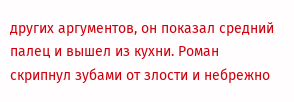других аргументов, он показал средний палец и вышел из кухни. Роман скрипнул зубами от злости и небрежно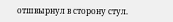отшвырнул в сторону стул.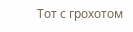Тот с грохотом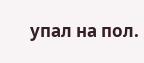упал на пол.